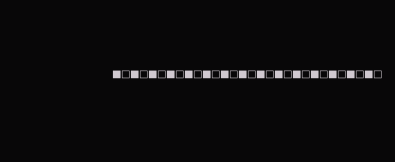■□■□■□■□■□■□■□■□■□■□■□■□■□■□■□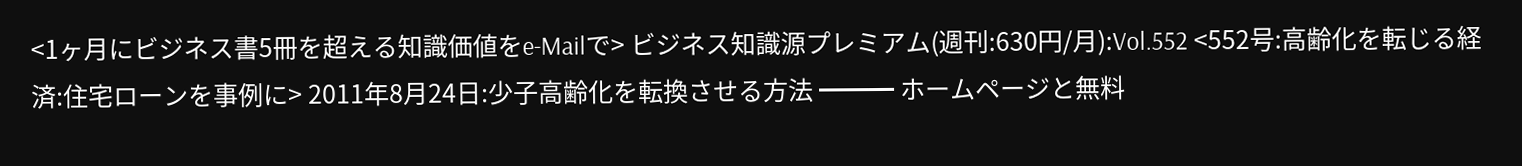<1ヶ月にビジネス書5冊を超える知識価値をe-Mailで> ビジネス知識源プレミアム(週刊:630円/月):Vol.552 <552号:高齢化を転じる経済:住宅ローンを事例に> 2011年8月24日:少子高齢化を転換させる方法 ━━━ ホームページと無料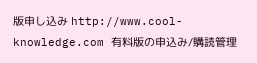版申し込み http://www.cool-knowledge.com 有料版の申込み/購読管理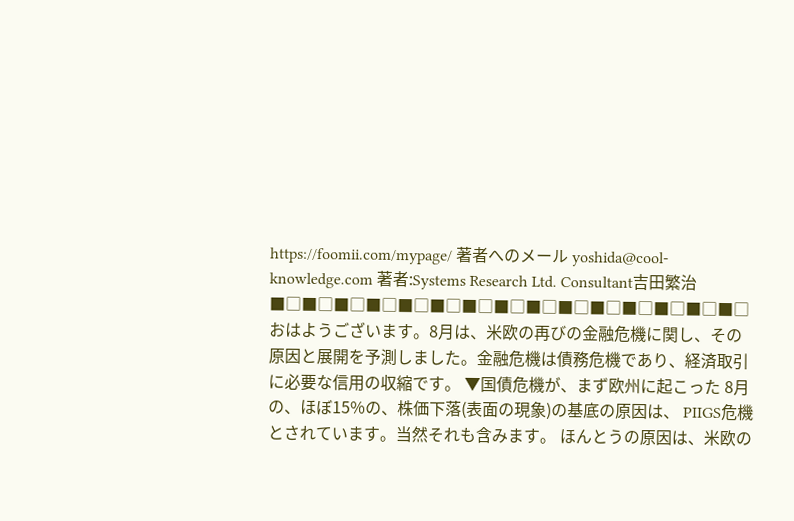https://foomii.com/mypage/ 著者へのメール yoshida@cool-knowledge.com 著者:Systems Research Ltd. Consultant吉田繁治 ■□■□■□■□■□■□■□■□■□■□■□■□■□■□■□ おはようございます。8月は、米欧の再びの金融危機に関し、その 原因と展開を予測しました。金融危機は債務危機であり、経済取引 に必要な信用の収縮です。 ▼国債危機が、まず欧州に起こった 8月の、ほぼ15%の、株価下落(表面の現象)の基底の原因は、 PIIGS危機とされています。当然それも含みます。 ほんとうの原因は、米欧の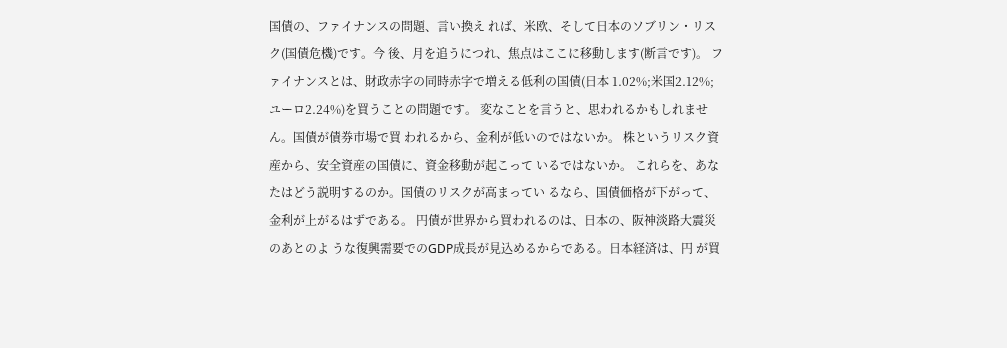国債の、ファイナンスの問題、言い換え れば、米欧、そして日本のソブリン・リスク(国債危機)です。今 後、月を追うにつれ、焦点はここに移動します(断言です)。 ファイナンスとは、財政赤字の同時赤字で増える低利の国債(日本 1.02%;米国2.12%;ユーロ2.24%)を買うことの問題です。 変なことを言うと、思われるかもしれません。国債が債券市場で買 われるから、金利が低いのではないか。 株というリスク資産から、安全資産の国債に、資金移動が起こって いるではないか。 これらを、あなたはどう説明するのか。国債のリスクが高まってい るなら、国債価格が下がって、金利が上がるはずである。 円債が世界から買われるのは、日本の、阪神淡路大震災のあとのよ うな復興需要でのGDP成長が見込めるからである。日本経済は、円 が買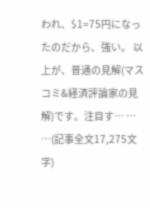われ、$1=75円になったのだから、強い。 以上が、普通の見解(マスコミ&経済評論家の見解)です。注目す… … …(記事全文17,275文字)